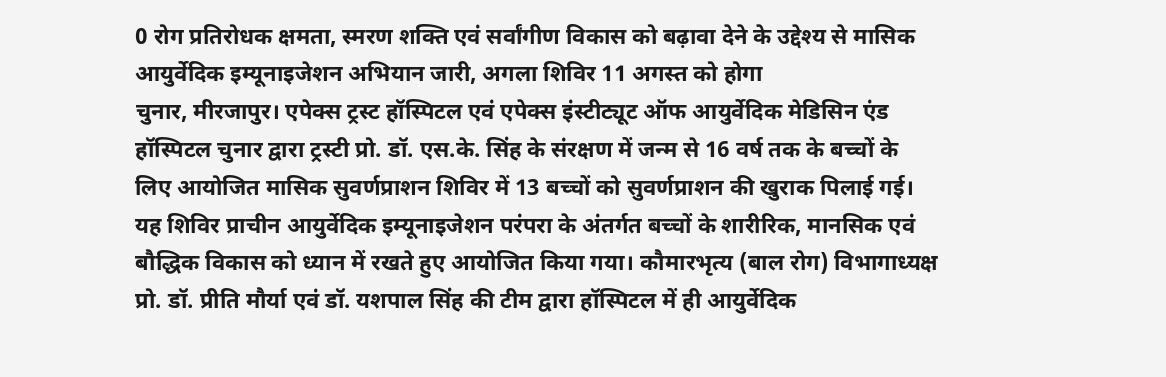0 रोग प्रतिरोधक क्षमता, स्मरण शक्ति एवं सर्वांगीण विकास को बढ़ावा देने के उद्देश्य से मासिक आयुर्वेदिक इम्यूनाइजेशन अभियान जारी, अगला शिविर 11 अगस्त को होगा
चुनार, मीरजापुर। एपेक्स ट्रस्ट हॉस्पिटल एवं एपेक्स इंस्टीट्यूट ऑफ आयुर्वेदिक मेडिसिन एंड हॉस्पिटल चुनार द्वारा ट्रस्टी प्रो. डॉ. एस.के. सिंह के संरक्षण में जन्म से 16 वर्ष तक के बच्चों के लिए आयोजित मासिक सुवर्णप्राशन शिविर में 13 बच्चों को सुवर्णप्राशन की खुराक पिलाई गई।
यह शिविर प्राचीन आयुर्वेदिक इम्यूनाइजेशन परंपरा के अंतर्गत बच्चों के शारीरिक, मानसिक एवं बौद्धिक विकास को ध्यान में रखते हुए आयोजित किया गया। कौमारभृत्य (बाल रोग) विभागाध्यक्ष प्रो. डॉ. प्रीति मौर्या एवं डॉ. यशपाल सिंह की टीम द्वारा हॉस्पिटल में ही आयुर्वेदिक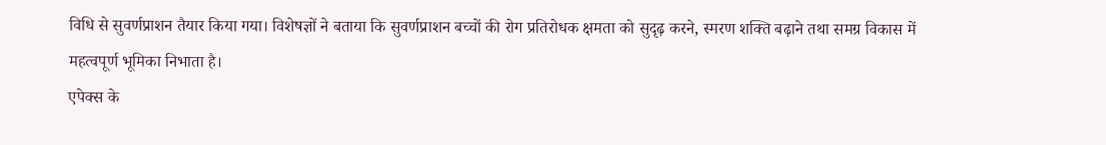विधि से सुवर्णप्राशन तैयार किया गया। विशेषज्ञों ने बताया कि सुवर्णप्राशन बच्चों की रोग प्रतिरोधक क्षमता को सुदृढ़ करने, स्मरण शक्ति बढ़ाने तथा समग्र विकास में महत्वपूर्ण भूमिका निभाता है।
एपेक्स के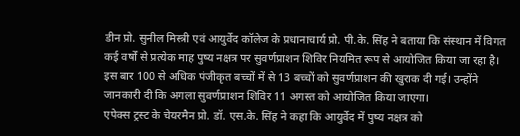डीन प्रो. सुनील मिस्त्री एवं आयुर्वेद कॉलेज के प्रधानाचार्य प्रो. पी.के. सिंह ने बताया कि संस्थान में विगत कई वर्षों से प्रत्येक माह पुष्य नक्षत्र पर सुवर्णप्राशन शिविर नियमित रूप से आयोजित किया जा रहा है। इस बार 100 से अधिक पंजीकृत बच्चों में से 13 बच्चों को सुवर्णप्राशन की खुराक दी गई। उन्होंने जानकारी दी कि अगला सुवर्णप्राशन शिविर 11 अगस्त को आयोजित किया जाएगा।
एपेक्स ट्रस्ट के चेयरमैन प्रो. डॉ. एस.के. सिंह ने कहा कि आयुर्वेद में पुष्य नक्षत्र को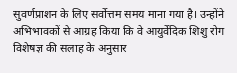सुवर्णप्राशन के लिए सर्वोत्तम समय माना गया है। उन्होंने अभिभावकों से आग्रह किया कि वे आयुर्वेदिक शिशु रोग विशेषज्ञ की सलाह के अनुसार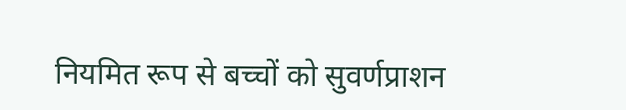नियमित रूप से बच्चों को सुवर्णप्राशन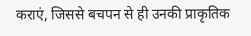कराएं, जिससे बचपन से ही उनकी प्राकृतिक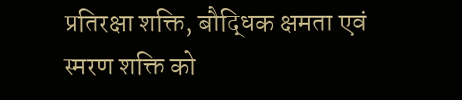प्रतिरक्षा शक्ति, बौद्धिक क्षमता एवं स्मरण शक्ति को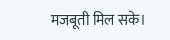मजबूती मिल सके।